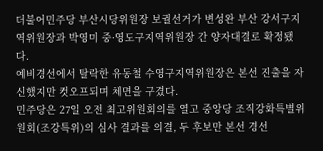더불어민주당 부산시당위원장 보궐선거가 변성완 부산 강서구지역위원장과 박영미 중·영도구지역위원장 간 양자대결로 확정됐다.
예비경선에서 탈락한 유동철 수영구지역위원장은 본선 진출을 자신했지만 컷오프되며 체면을 구겼다.
민주당은 27일 오전 최고위원회의를 열고 중앙당 조직강화특별위원회(조강특위)의 심사 결과를 의결, 두 후보만 본선 경선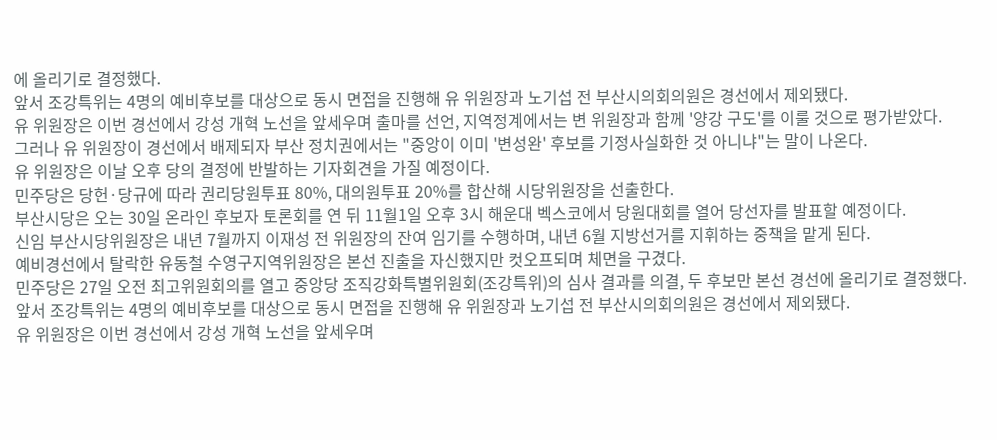에 올리기로 결정했다.
앞서 조강특위는 4명의 예비후보를 대상으로 동시 면접을 진행해 유 위원장과 노기섭 전 부산시의회의원은 경선에서 제외됐다.
유 위원장은 이번 경선에서 강성 개혁 노선을 앞세우며 출마를 선언, 지역정계에서는 변 위원장과 함께 '양강 구도'를 이룰 것으로 평가받았다.
그러나 유 위원장이 경선에서 배제되자 부산 정치권에서는 "중앙이 이미 '변성완' 후보를 기정사실화한 것 아니냐"는 말이 나온다.
유 위원장은 이날 오후 당의 결정에 반발하는 기자회견을 가질 예정이다.
민주당은 당헌·당규에 따라 권리당원투표 80%, 대의원투표 20%를 합산해 시당위원장을 선출한다.
부산시당은 오는 30일 온라인 후보자 토론회를 연 뒤 11월1일 오후 3시 해운대 벡스코에서 당원대회를 열어 당선자를 발표할 예정이다.
신임 부산시당위원장은 내년 7월까지 이재성 전 위원장의 잔여 임기를 수행하며, 내년 6월 지방선거를 지휘하는 중책을 맡게 된다.
예비경선에서 탈락한 유동철 수영구지역위원장은 본선 진출을 자신했지만 컷오프되며 체면을 구겼다.
민주당은 27일 오전 최고위원회의를 열고 중앙당 조직강화특별위원회(조강특위)의 심사 결과를 의결, 두 후보만 본선 경선에 올리기로 결정했다.
앞서 조강특위는 4명의 예비후보를 대상으로 동시 면접을 진행해 유 위원장과 노기섭 전 부산시의회의원은 경선에서 제외됐다.
유 위원장은 이번 경선에서 강성 개혁 노선을 앞세우며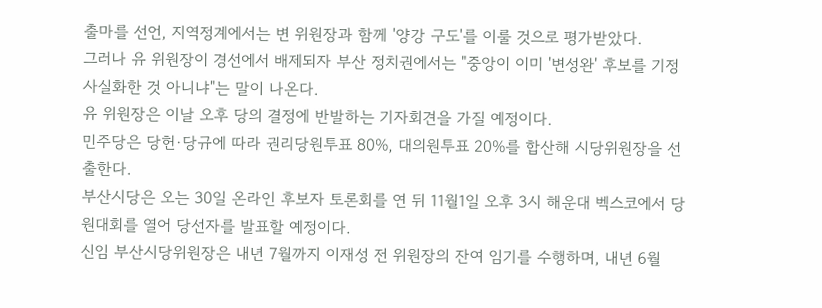출마를 선언, 지역정계에서는 변 위원장과 함께 '양강 구도'를 이룰 것으로 평가받았다.
그러나 유 위원장이 경선에서 배제되자 부산 정치권에서는 "중앙이 이미 '변성완' 후보를 기정사실화한 것 아니냐"는 말이 나온다.
유 위원장은 이날 오후 당의 결정에 반발하는 기자회견을 가질 예정이다.
민주당은 당헌·당규에 따라 권리당원투표 80%, 대의원투표 20%를 합산해 시당위원장을 선출한다.
부산시당은 오는 30일 온라인 후보자 토론회를 연 뒤 11월1일 오후 3시 해운대 벡스코에서 당원대회를 열어 당선자를 발표할 예정이다.
신임 부산시당위원장은 내년 7월까지 이재성 전 위원장의 잔여 임기를 수행하며, 내년 6월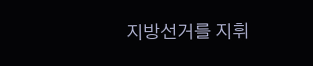지방선거를 지휘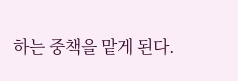하는 중책을 맡게 된다.